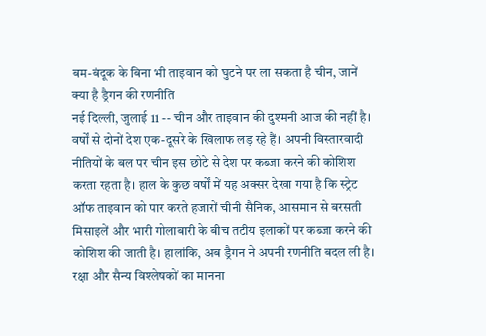बम-बंदूक के बिना भी ताइवान को घुटने पर ला सकता है चीन, जानें क्या है ड्रैगन की रणनीति
नई दिल्ली, जुलाई 11 -- चीन और ताइवान की दुश्मनी आज की नहीं है। वर्षों से दोनों देश एक-दूसरे के खिलाफ लड़ रहे हैं। अपनी विस्तारवादी नीतियों के बल पर चीन इस छोटे से देश पर कब्जा करने की कोशिश करता रहता है। हाल के कुछ वर्षों में यह अक्सर देखा गया है कि स्ट्रेट ऑफ ताइवान को पार करते हजारों चीनी सैनिक, आसमान से बरसती मिसाइलें और भारी गोलाबारी के बीच तटीय इलाकों पर कब्जा करने की कोशिश की जाती है। हालांकि, अब ड्रैगन ने अपनी रणनीति बदल ली है। रक्षा और सैन्य विश्लेषकों का मानना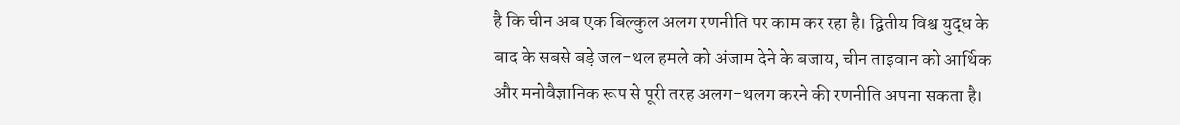है कि चीन अब एक बिल्कुल अलग रणनीति पर काम कर रहा है। द्वितीय विश्व युद्ध के बाद के सबसे बड़े जल-थल हमले को अंजाम देने के बजाय, चीन ताइवान को आर्थिक और मनोवैज्ञानिक रूप से पूरी तरह अलग-थलग करने की रणनीति अपना सकता है।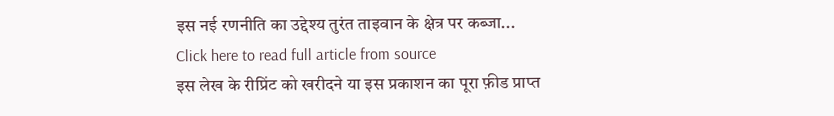इस नई रणनीति का उद्देश्य तुरंत ताइवान के क्षेत्र पर कब्जा...
Click here to read full article from source
इस लेख के रीप्रिंट को खरीदने या इस प्रकाशन का पूरा फ़ीड प्राप्त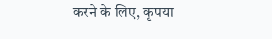करने के लिए, कृपया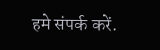हमे संपर्क करें.